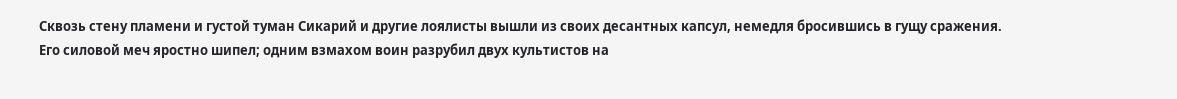Сквозь стену пламени и густой туман Сикарий и другие лоялисты вышли из своих десантных капсул, немедля бросившись в гущу сражения.
Его силовой меч яростно шипел; одним взмахом воин разрубил двух культистов на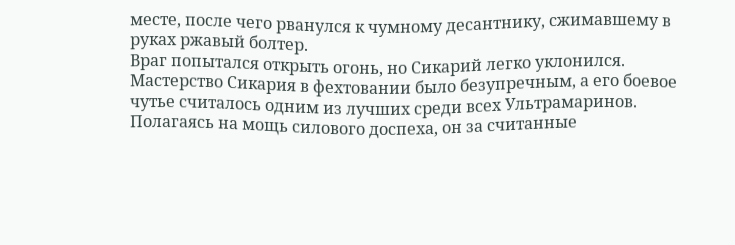месте, после чего рванулся к чумному десантнику, сжимавшему в руках ржавый болтер.
Враг попытался открыть огонь, но Сикарий легко уклонился.
Мастерство Сикария в фехтовании было безупречным, а его боевое чутье считалось одним из лучших среди всех Ультрамаринов.
Полагаясь на мощь силового доспеха, он за считанные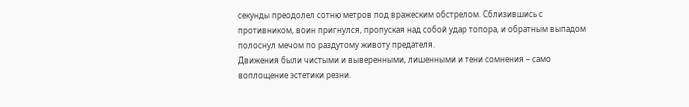секунды преодолел сотню метров под вражеским обстрелом. Сблизившись с противником, воин пригнулся, пропуская над собой удар топора, и обратным выпадом полоснул мечом по раздутому животу предателя.
Движения были чистыми и выверенными, лишенными и тени сомнения – само воплощение эстетики резни.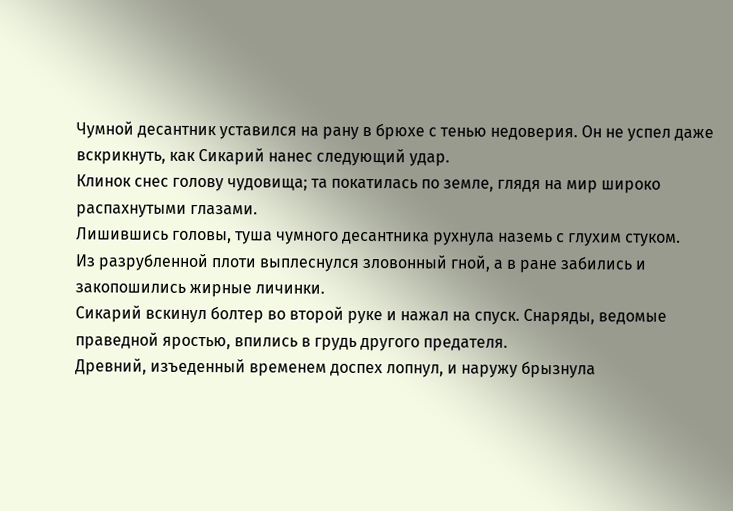Чумной десантник уставился на рану в брюхе с тенью недоверия. Он не успел даже вскрикнуть, как Сикарий нанес следующий удар.
Клинок снес голову чудовища; та покатилась по земле, глядя на мир широко распахнутыми глазами.
Лишившись головы, туша чумного десантника рухнула наземь с глухим стуком.
Из разрубленной плоти выплеснулся зловонный гной, а в ране забились и закопошились жирные личинки.
Сикарий вскинул болтер во второй руке и нажал на спуск. Снаряды, ведомые праведной яростью, впились в грудь другого предателя.
Древний, изъеденный временем доспех лопнул, и наружу брызнула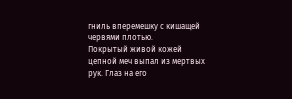гниль вперемешку с кишащей червями плотью.
Покрытый живой кожей цепной меч выпал из мертвых рук. Глаз на его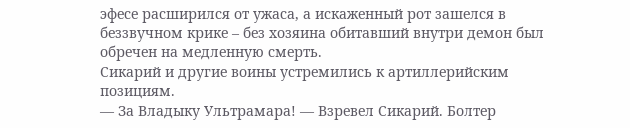эфесе расширился от ужаса, а искаженный рот зашелся в беззвучном крике – без хозяина обитавший внутри демон был обречен на медленную смерть.
Сикарий и другие воины устремились к артиллерийским позициям.
— За Владыку Ультрамара! — Взревел Сикарий. Болтер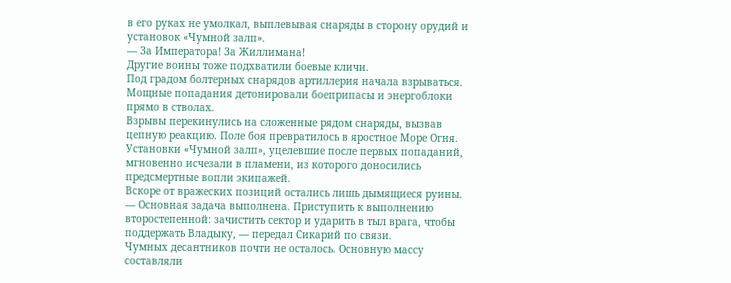в его руках не умолкал, выплевывая снаряды в сторону орудий и установок «Чумной залп».
— За Императора! За Жиллимана!
Другие воины тоже подхватили боевые кличи.
Под градом болтерных снарядов артиллерия начала взрываться. Мощные попадания детонировали боеприпасы и энергоблоки прямо в стволах.
Взрывы перекинулись на сложенные рядом снаряды, вызвав цепную реакцию. Поле боя превратилось в яростное Море Огня.
Установки «Чумной залп», уцелевшие после первых попаданий, мгновенно исчезали в пламени, из которого доносились предсмертные вопли экипажей.
Вскоре от вражеских позиций остались лишь дымящиеся руины.
— Основная задача выполнена. Приступить к выполнению второстепенной: зачистить сектор и ударить в тыл врага, чтобы поддержать Владыку, — передал Сикарий по связи.
Чумных десантников почти не осталось. Основную массу составляли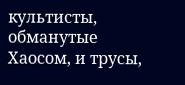культисты, обманутые Хаосом, и трусы,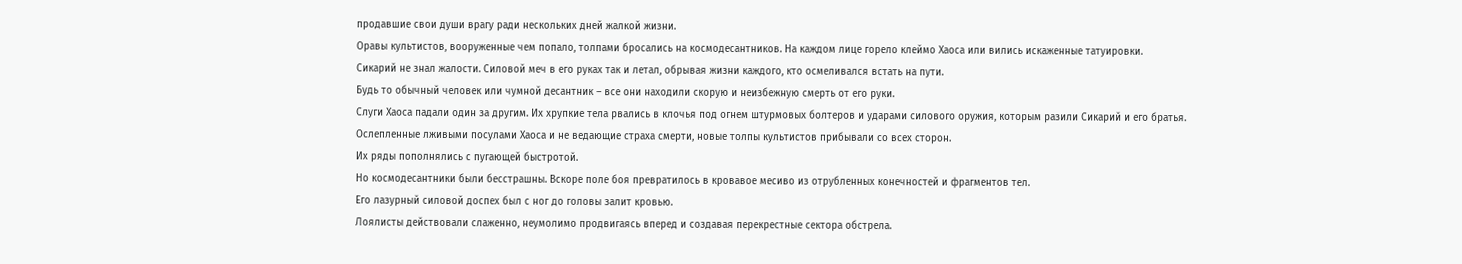продавшие свои души врагу ради нескольких дней жалкой жизни.
Оравы культистов, вооруженные чем попало, толпами бросались на космодесантников. На каждом лице горело клеймо Хаоса или вились искаженные татуировки.
Сикарий не знал жалости. Силовой меч в его руках так и летал, обрывая жизни каждого, кто осмеливался встать на пути.
Будь то обычный человек или чумной десантник – все они находили скорую и неизбежную смерть от его руки.
Слуги Хаоса падали один за другим. Их хрупкие тела рвались в клочья под огнем штурмовых болтеров и ударами силового оружия, которым разили Сикарий и его братья.
Ослепленные лживыми посулами Хаоса и не ведающие страха смерти, новые толпы культистов прибывали со всех сторон.
Их ряды пополнялись с пугающей быстротой.
Но космодесантники были бесстрашны. Вскоре поле боя превратилось в кровавое месиво из отрубленных конечностей и фрагментов тел.
Его лазурный силовой доспех был с ног до головы залит кровью.
Лоялисты действовали слаженно, неумолимо продвигаясь вперед и создавая перекрестные сектора обстрела.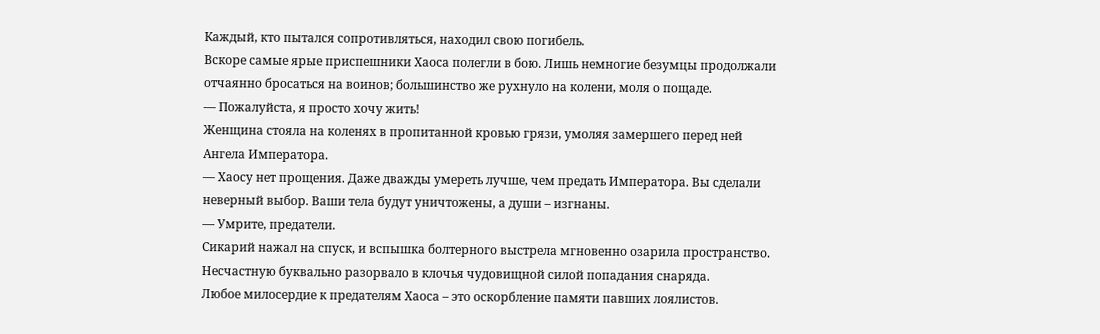Каждый, кто пытался сопротивляться, находил свою погибель.
Вскоре самые ярые приспешники Хаоса полегли в бою. Лишь немногие безумцы продолжали отчаянно бросаться на воинов; большинство же рухнуло на колени, моля о пощаде.
— Пожалуйста, я просто хочу жить!
Женщина стояла на коленях в пропитанной кровью грязи, умоляя замершего перед ней Ангела Императора.
— Хаосу нет прощения. Даже дважды умереть лучше, чем предать Императора. Вы сделали неверный выбор. Ваши тела будут уничтожены, а души – изгнаны.
— Умрите, предатели.
Сикарий нажал на спуск, и вспышка болтерного выстрела мгновенно озарила пространство.
Несчастную буквально разорвало в клочья чудовищной силой попадания снаряда.
Любое милосердие к предателям Хаоса – это оскорбление памяти павших лоялистов.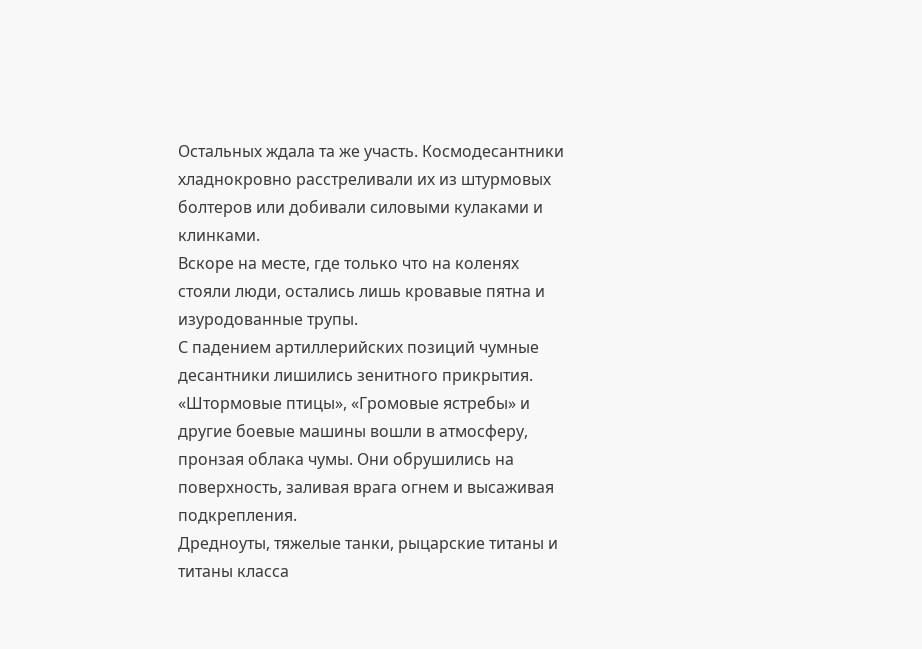Остальных ждала та же участь. Космодесантники хладнокровно расстреливали их из штурмовых болтеров или добивали силовыми кулаками и клинками.
Вскоре на месте, где только что на коленях стояли люди, остались лишь кровавые пятна и изуродованные трупы.
С падением артиллерийских позиций чумные десантники лишились зенитного прикрытия.
«Штормовые птицы», «Громовые ястребы» и другие боевые машины вошли в атмосферу, пронзая облака чумы. Они обрушились на поверхность, заливая врага огнем и высаживая подкрепления.
Дредноуты, тяжелые танки, рыцарские титаны и титаны класса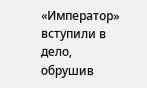«Император» вступили в дело, обрушив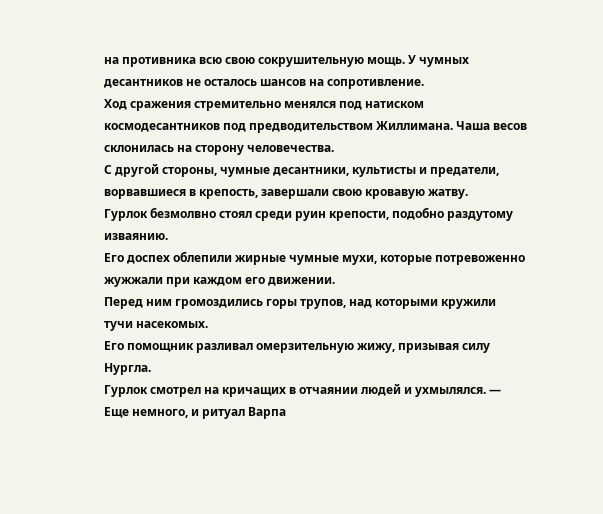на противника всю свою сокрушительную мощь. У чумных десантников не осталось шансов на сопротивление.
Ход сражения стремительно менялся под натиском космодесантников под предводительством Жиллимана. Чаша весов склонилась на сторону человечества.
С другой стороны, чумные десантники, культисты и предатели, ворвавшиеся в крепость, завершали свою кровавую жатву.
Гурлок безмолвно стоял среди руин крепости, подобно раздутому изваянию.
Его доспех облепили жирные чумные мухи, которые потревоженно жужжали при каждом его движении.
Перед ним громоздились горы трупов, над которыми кружили тучи насекомых.
Его помощник разливал омерзительную жижу, призывая силу Нургла.
Гурлок смотрел на кричащих в отчаянии людей и ухмылялся. — Еще немного, и ритуал Варпа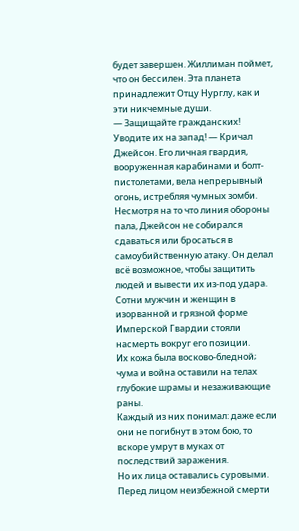будет завершен. Жиллиман поймет, что он бессилен. Эта планета принадлежит Отцу Нурглу, как и эти никчемные души.
— Защищайте гражданских! Уводите их на запад! — Кричал Джейсон. Его личная гвардия, вооруженная карабинами и болт-пистолетами, вела непрерывный огонь, истребляя чумных зомби.
Несмотря на то что линия обороны пала, Джейсон не собирался сдаваться или бросаться в самоубийственную атаку. Он делал всё возможное, чтобы защитить людей и вывести их из-под удара.
Сотни мужчин и женщин в изорванной и грязной форме Имперской Гвардии стояли насмерть вокруг его позиции.
Их кожа была восково-бледной; чума и война оставили на телах глубокие шрамы и незаживающие раны.
Каждый из них понимал: даже если они не погибнут в этом бою, то вскоре умрут в муках от последствий заражения.
Но их лица оставались суровыми. Перед лицом неизбежной смерти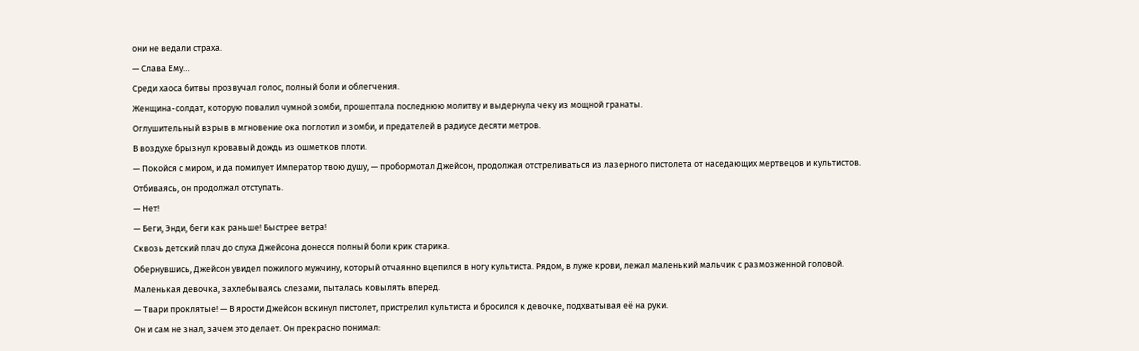они не ведали страха.
— Слава Ему…
Среди хаоса битвы прозвучал голос, полный боли и облегчения.
Женщина-солдат, которую повалил чумной зомби, прошептала последнюю молитву и выдернула чеку из мощной гранаты.
Оглушительный взрыв в мгновение ока поглотил и зомби, и предателей в радиусе десяти метров.
В воздухе брызнул кровавый дождь из ошметков плоти.
— Покойся с миром, и да помилует Император твою душу, — пробормотал Джейсон, продолжая отстреливаться из лазерного пистолета от наседающих мертвецов и культистов.
Отбиваясь, он продолжал отступать.
— Нет!
— Беги, Энди, беги как раньше! Быстрее ветра!
Сквозь детский плач до слуха Джейсона донесся полный боли крик старика.
Обернувшись, Джейсон увидел пожилого мужчину, который отчаянно вцепился в ногу культиста. Рядом, в луже крови, лежал маленький мальчик с размозженной головой.
Маленькая девочка, захлебываясь слезами, пыталась ковылять вперед.
— Твари проклятые! — В ярости Джейсон вскинул пистолет, пристрелил культиста и бросился к девочке, подхватывая её на руки.
Он и сам не знал, зачем это делает. Он прекрасно понимал: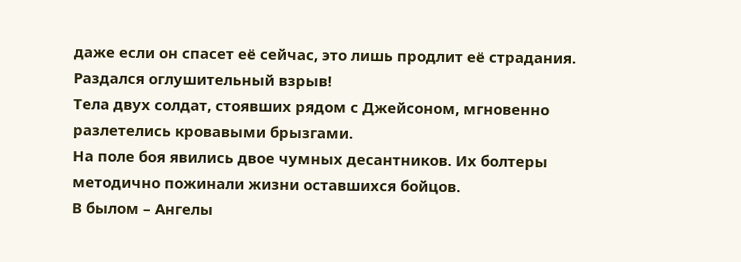даже если он спасет её сейчас, это лишь продлит её страдания.
Раздался оглушительный взрыв!
Тела двух солдат, стоявших рядом с Джейсоном, мгновенно разлетелись кровавыми брызгами.
На поле боя явились двое чумных десантников. Их болтеры методично пожинали жизни оставшихся бойцов.
В былом – Ангелы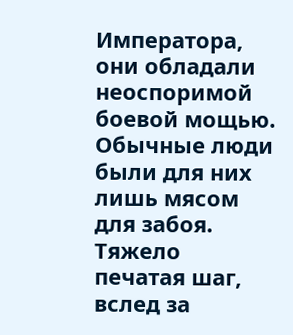Императора, они обладали неоспоримой боевой мощью. Обычные люди были для них лишь мясом для забоя.
Тяжело печатая шаг, вслед за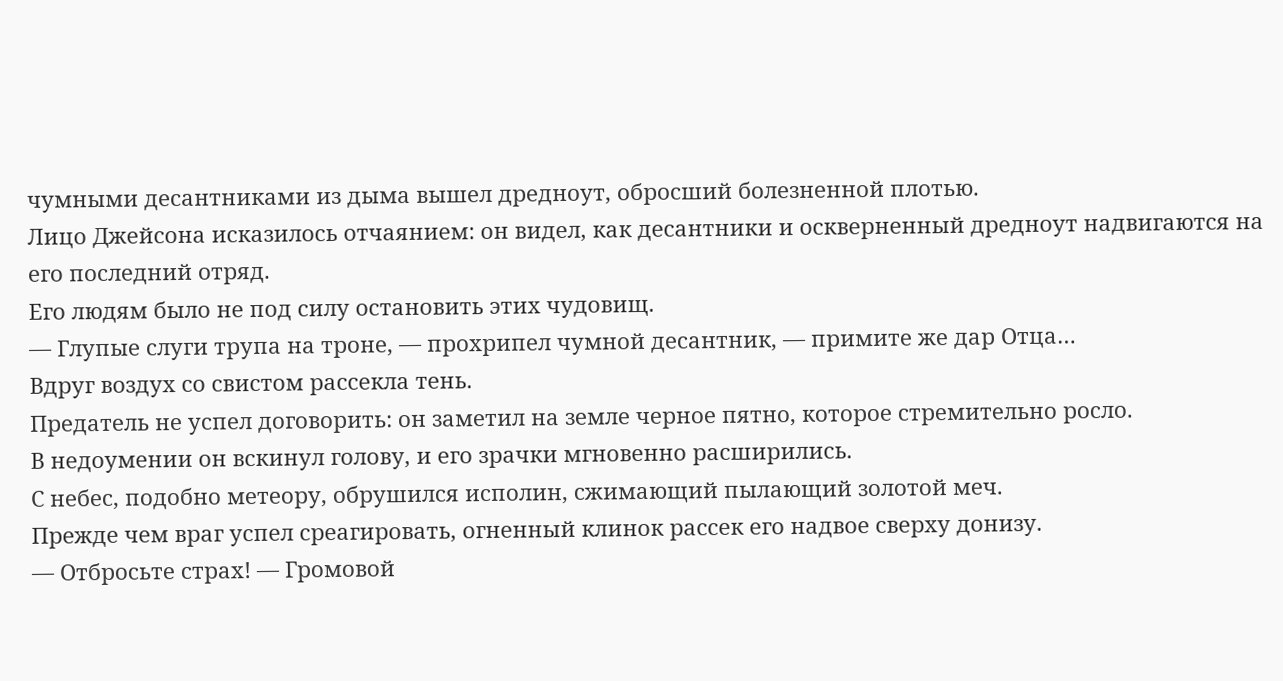чумными десантниками из дыма вышел дредноут, обросший болезненной плотью.
Лицо Джейсона исказилось отчаянием: он видел, как десантники и оскверненный дредноут надвигаются на его последний отряд.
Его людям было не под силу остановить этих чудовищ.
— Глупые слуги трупа на троне, — прохрипел чумной десантник, — примите же дар Отца…
Вдруг воздух со свистом рассекла тень.
Предатель не успел договорить: он заметил на земле черное пятно, которое стремительно росло.
В недоумении он вскинул голову, и его зрачки мгновенно расширились.
С небес, подобно метеору, обрушился исполин, сжимающий пылающий золотой меч.
Прежде чем враг успел среагировать, огненный клинок рассек его надвое сверху донизу.
— Отбросьте страх! — Громовой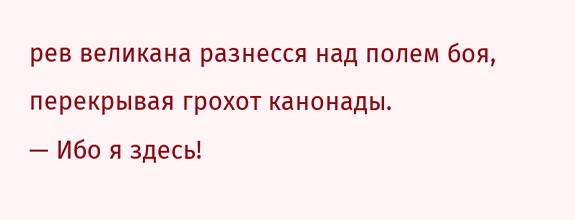рев великана разнесся над полем боя, перекрывая грохот канонады.
— Ибо я здесь!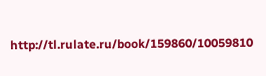http://tl.rulate.ru/book/159860/10059810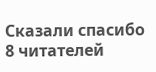Сказали спасибо 8 читателей